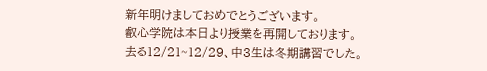新年明けましておめでとうございます。
叡心学院は本日より授業を再開しております。
去る12/21~12/29、中3生は冬期講習でした。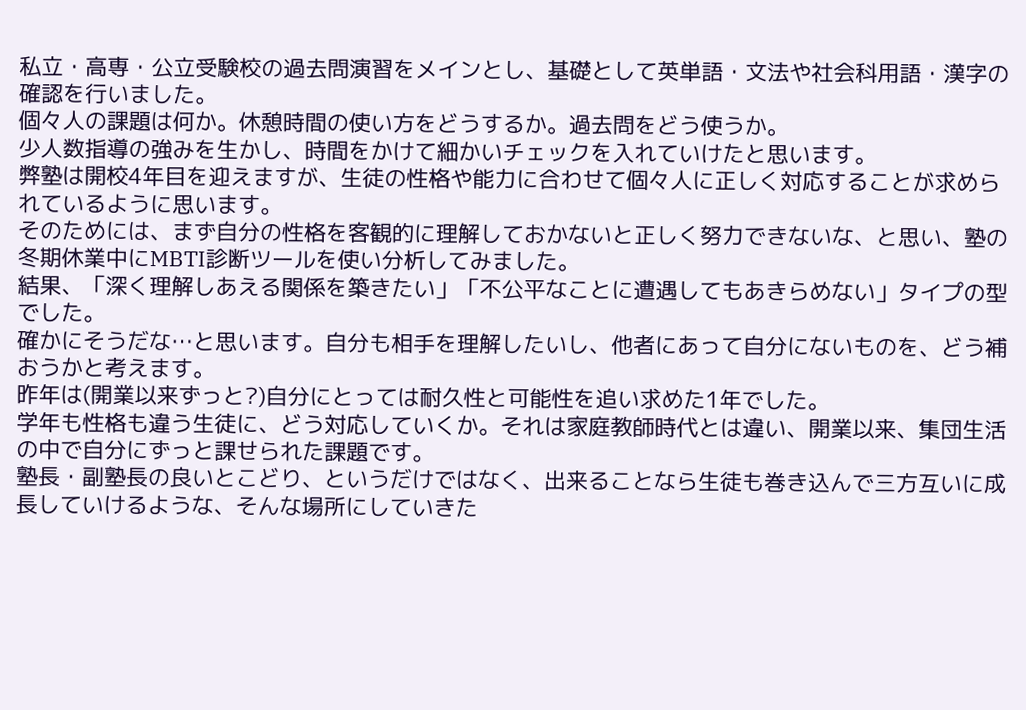私立・高専・公立受験校の過去問演習をメインとし、基礎として英単語・文法や社会科用語・漢字の確認を行いました。
個々人の課題は何か。休憩時間の使い方をどうするか。過去問をどう使うか。
少人数指導の強みを生かし、時間をかけて細かいチェックを入れていけたと思います。
弊塾は開校4年目を迎えますが、生徒の性格や能力に合わせて個々人に正しく対応することが求められているように思います。
そのためには、まず自分の性格を客観的に理解しておかないと正しく努力できないな、と思い、塾の冬期休業中にMBTI診断ツールを使い分析してみました。
結果、「深く理解しあえる関係を築きたい」「不公平なことに遭遇してもあきらめない」タイプの型でした。
確かにそうだな…と思います。自分も相手を理解したいし、他者にあって自分にないものを、どう補おうかと考えます。
昨年は(開業以来ずっと?)自分にとっては耐久性と可能性を追い求めた1年でした。
学年も性格も違う生徒に、どう対応していくか。それは家庭教師時代とは違い、開業以来、集団生活の中で自分にずっと課せられた課題です。
塾長・副塾長の良いとこどり、というだけではなく、出来ることなら生徒も巻き込んで三方互いに成長していけるような、そんな場所にしていきた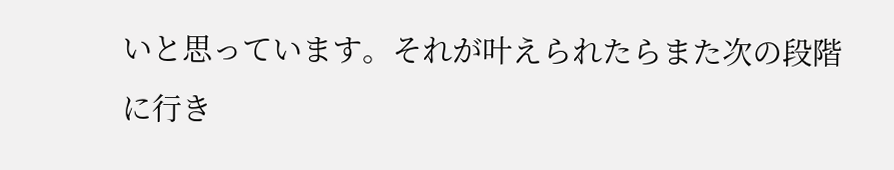いと思っています。それが叶えられたらまた次の段階に行き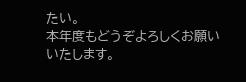たい。
本年度もどうぞよろしくお願いいたします。